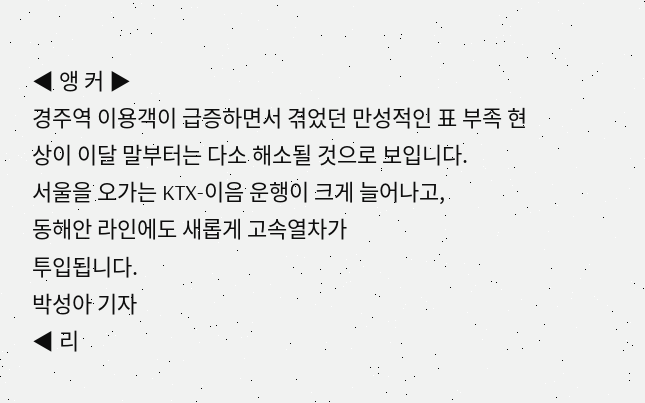◀ 앵 커 ▶
경주역 이용객이 급증하면서 겪었던 만성적인 표 부족 현상이 이달 말부터는 다소 해소될 것으로 보입니다.
서울을 오가는 KTX-이음 운행이 크게 늘어나고,
동해안 라인에도 새롭게 고속열차가
투입됩니다.
박성아 기자
◀ 리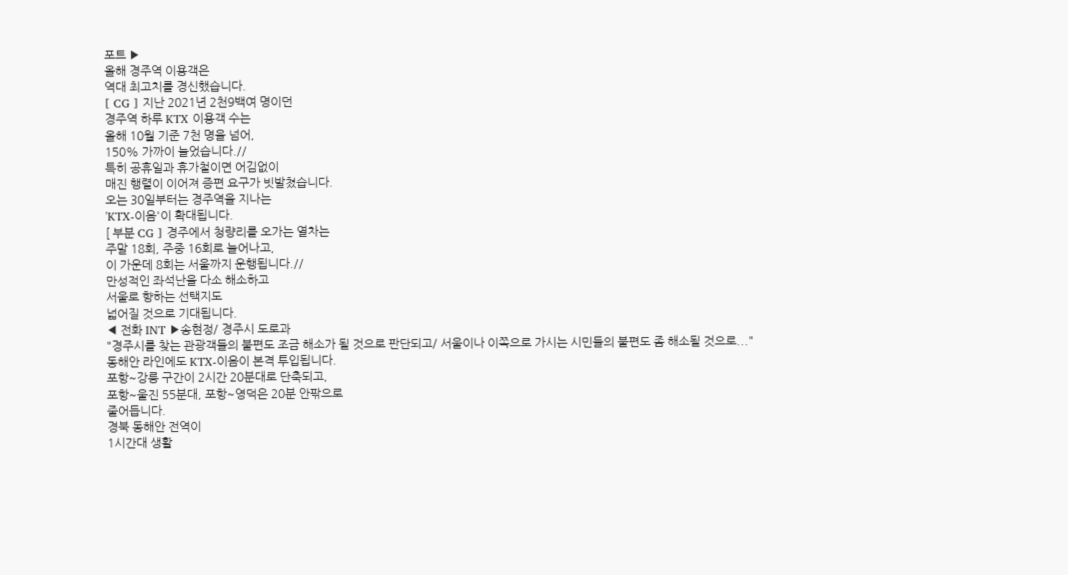포트 ▶
올해 경주역 이용객은
역대 최고치를 경신했습니다.
[ CG ] 지난 2021년 2천9백여 명이던
경주역 하루 KTX 이용객 수는
올해 10월 기준 7천 명을 넘어,
150% 가까이 늘었습니다.//
특히 공휴일과 휴가철이면 어김없이
매진 행렬이 이어져 증편 요구가 빗발쳤습니다.
오는 30일부터는 경주역을 지나는
'KTX-이음'이 확대됩니다.
[ 부분 CG ] 경주에서 청량리를 오가는 열차는
주말 18회, 주중 16회로 늘어나고,
이 가운데 8회는 서울까지 운행됩니다.//
만성적인 좌석난을 다소 해소하고
서울로 향하는 선택지도
넓어질 것으로 기대됩니다.
◀ 전화 INT ▶송현정/ 경주시 도로과
"경주시를 찾는 관광객들의 불편도 조금 해소가 될 것으로 판단되고/ 서울이나 이쪽으로 가시는 시민들의 불편도 좀 해소될 것으로..."
동해안 라인에도 KTX-이음이 본격 투입됩니다.
포항~강릉 구간이 2시간 20분대로 단축되고,
포항~울진 55분대, 포항~영덕은 20분 안팎으로
줄어듭니다.
경북 동해안 전역이
1시간대 생활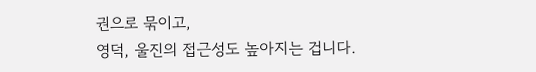권으로 묶이고,
영덕, 울진의 접근성도 높아지는 겁니다.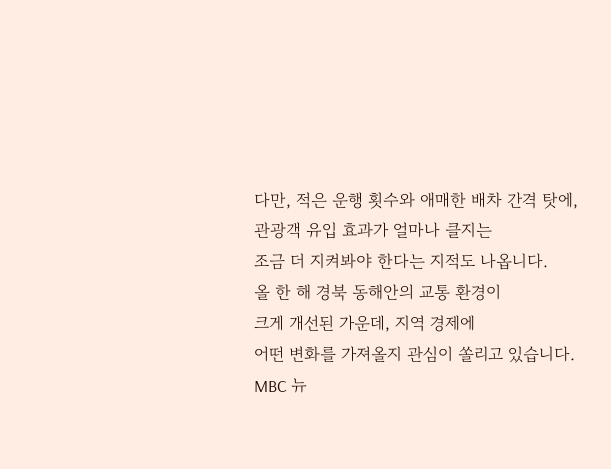다만, 적은 운행 횟수와 애매한 배차 간격 탓에, 관광객 유입 효과가 얼마나 클지는
조금 더 지켜봐야 한다는 지적도 나옵니다.
올 한 해 경북 동해안의 교통 환경이
크게 개선된 가운데, 지역 경제에
어떤 변화를 가져올지 관심이 쏠리고 있습니다.
MBC 뉴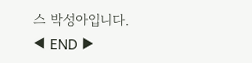스 박성아입니다.
◀ END ▶